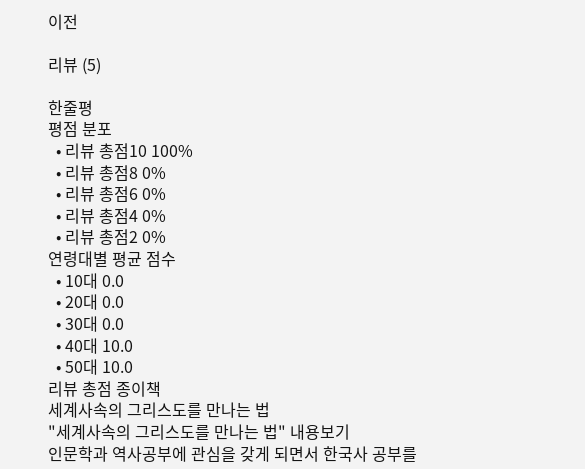이전

리뷰 (5)

한줄평
평점 분포
  • 리뷰 총점10 100%
  • 리뷰 총점8 0%
  • 리뷰 총점6 0%
  • 리뷰 총점4 0%
  • 리뷰 총점2 0%
연령대별 평균 점수
  • 10대 0.0
  • 20대 0.0
  • 30대 0.0
  • 40대 10.0
  • 50대 10.0
리뷰 총점 종이책
세계사속의 그리스도를 만나는 법
"세계사속의 그리스도를 만나는 법" 내용보기
인문학과 역사공부에 관심을 갖게 되면서 한국사 공부를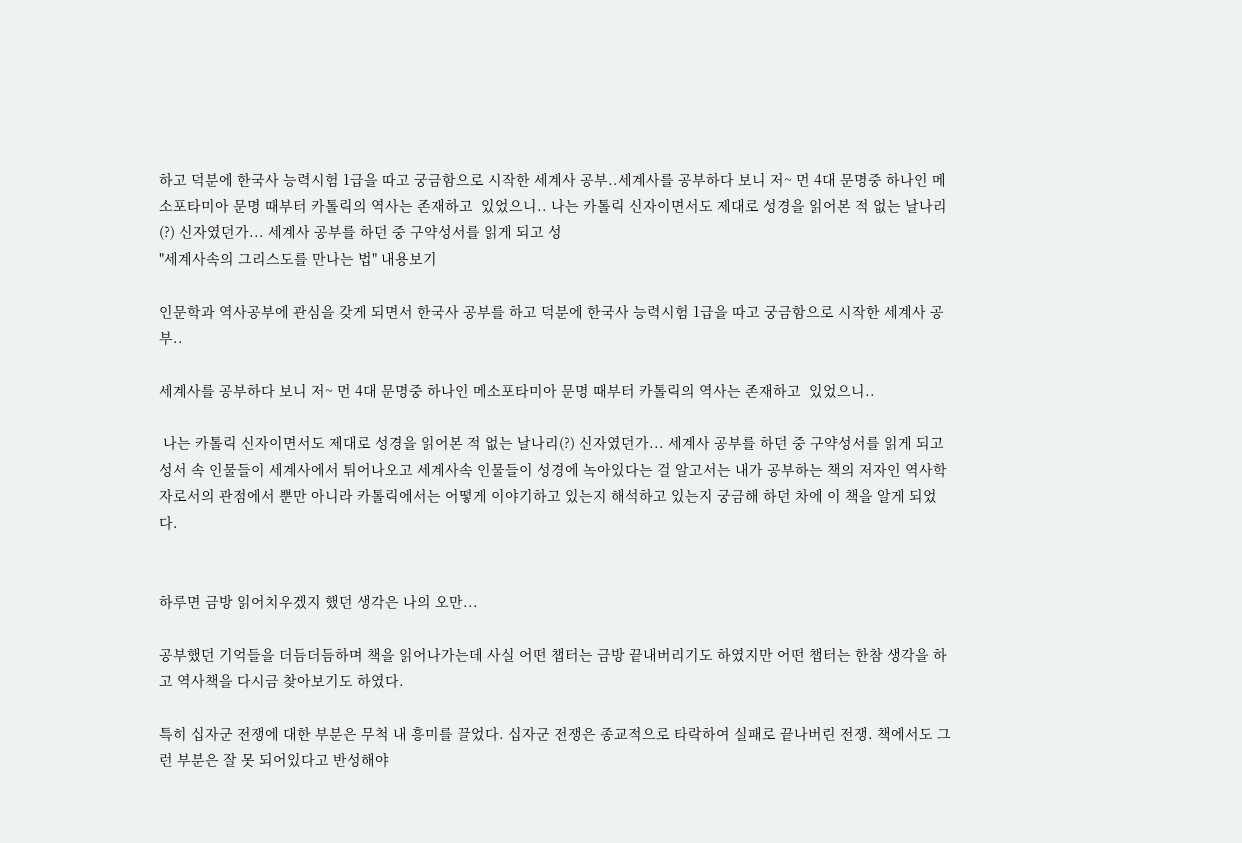하고 덕분에 한국사 능력시험 1급을 따고 궁금함으로 시작한 세계사 공부..세계사를 공부하다 보니 저~ 먼 4대 문명중 하나인 메소포타미아 문명 때부터 카톨릭의 역사는 존재하고  있었으니.. 나는 카톨릭 신자이면서도 제대로 성경을 읽어본 적 없는 날나리(?) 신자였던가... 세계사 공부를 하던 중 구약성서를 읽게 되고 성
"세계사속의 그리스도를 만나는 법" 내용보기

인문학과 역사공부에 관심을 갖게 되면서 한국사 공부를 하고 덕분에 한국사 능력시험 1급을 따고 궁금함으로 시작한 세계사 공부..

세계사를 공부하다 보니 저~ 먼 4대 문명중 하나인 메소포타미아 문명 때부터 카톨릭의 역사는 존재하고  있었으니..

 나는 카톨릭 신자이면서도 제대로 성경을 읽어본 적 없는 날나리(?) 신자였던가... 세계사 공부를 하던 중 구약성서를 읽게 되고 성서 속 인물들이 세계사에서 튀어나오고 세계사속 인물들이 성경에 녹아있다는 걸 알고서는 내가 공부하는 책의 저자인 역사학자로서의 관점에서 뿐만 아니라 카톨릭에서는 어떻게 이야기하고 있는지 해석하고 있는지 궁금해 하던 차에 이 책을 알게 되었다.


하루면 금방 읽어치우겠지 했던 생각은 나의 오만...

공부했던 기억들을 더듬더듬하며 책을 읽어나가는데 사실 어떤 챕터는 금방 끝내버리기도 하였지만 어떤 챕터는 한참 생각을 하고 역사책을 다시금 찾아보기도 하였다.

특히 십자군 전쟁에 대한 부분은 무척 내 흥미를 끌었다. 십자군 전쟁은 종교적으로 타락하여 실패로 끝나버린 전쟁. 책에서도 그런 부분은 잘 못 되어있다고 반성해야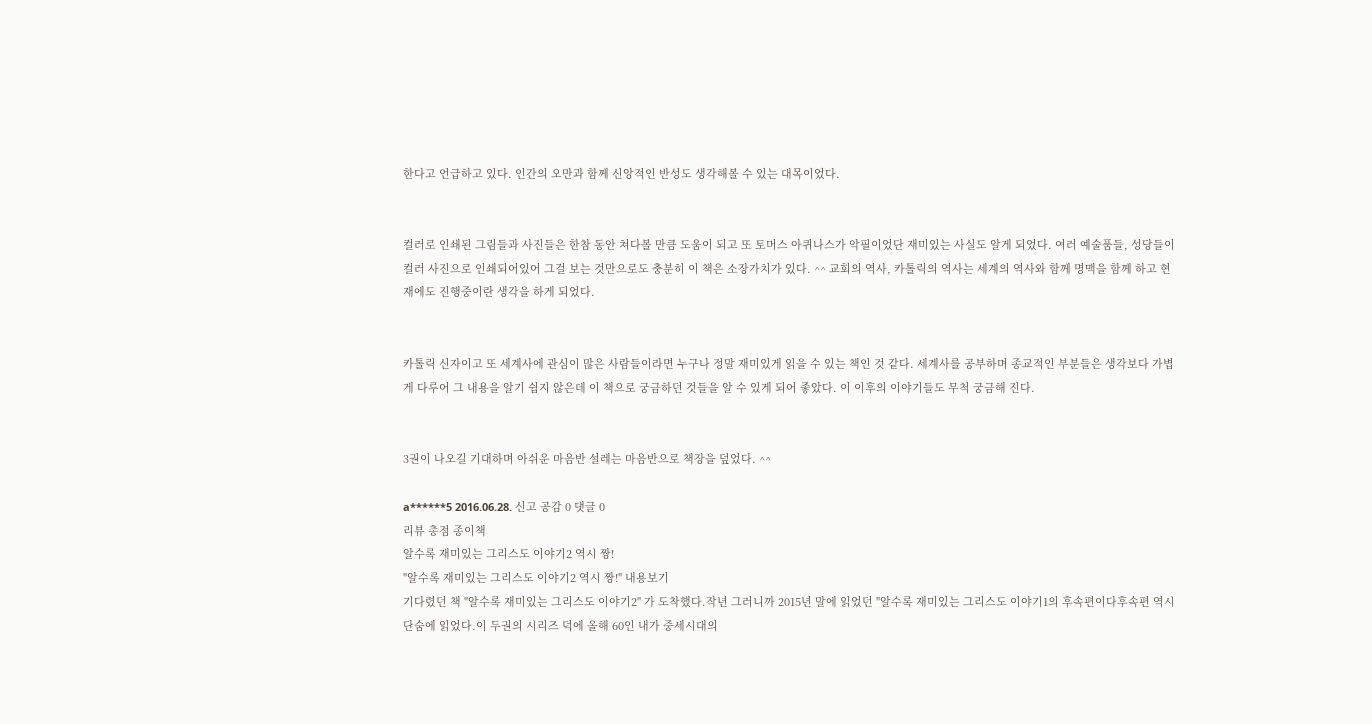한다고 언급하고 있다. 인간의 오만과 함께 신앙적인 반성도 생각해볼 수 있는 대목이었다.


컬러로 인쇄된 그림들과 사진들은 한참 동안 쳐다볼 만큼 도움이 되고 또 토머스 아퀴나스가 악필이었단 재미있는 사실도 알게 되었다. 여러 예술품들, 성당들이 컬러 사진으로 인쇄되어있어 그걸 보는 것만으로도 충분히 이 책은 소장가치가 있다. ^^ 교회의 역사, 카톨릭의 역사는 세계의 역사와 함께 명맥을 함께 하고 현재에도 진행중이란 생각을 하게 되었다.


카톨릭 신자이고 또 세계사에 관심이 많은 사람들이라면 누구나 정말 재미있게 읽을 수 있는 책인 것 같다. 세계사를 공부하며 종교적인 부분들은 생각보다 가볍게 다루어 그 내용을 알기 쉽지 않은데 이 책으로 궁금하던 것들을 알 수 있게 되어 좋았다. 이 이후의 이야기들도 무척 궁금해 진다.


3권이 나오길 기대하며 아쉬운 마음반 설레는 마음반으로 책장을 덮었다. ^^

a******5 2016.06.28. 신고 공감 0 댓글 0
리뷰 총점 종이책
알수록 재미있는 그리스도 이야기2 역시 짱!
"알수록 재미있는 그리스도 이야기2 역시 짱!" 내용보기
기다렸던 책 "알수록 재미있는 그리스도 이야기2" 가 도착했다.작년 그러니까 2015년 말에 읽었던 "알수록 재미있는 그리스도 이야기1의 후속편이다후속편 역시 단숨에 읽었다.이 두권의 시리즈 덕에 올해 60인 내가 중세시대의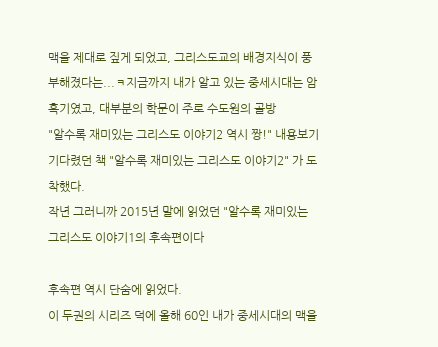맥을 제대로 짚게 되었고, 그리스도교의 배경지식이 풍부해졌다는...ㅋ지금까지 내가 알고 있는 중세시대는 암흑기였고, 대부분의 학문이 주로 수도원의 골방
"알수록 재미있는 그리스도 이야기2 역시 짱!" 내용보기
기다렸던 책 "알수록 재미있는 그리스도 이야기2" 가 도착했다.
작년 그러니까 2015년 말에 읽었던 "알수록 재미있는 그리스도 이야기1의 후속편이다

후속편 역시 단숨에 읽었다.
이 두권의 시리즈 덕에 올해 60인 내가 중세시대의 맥을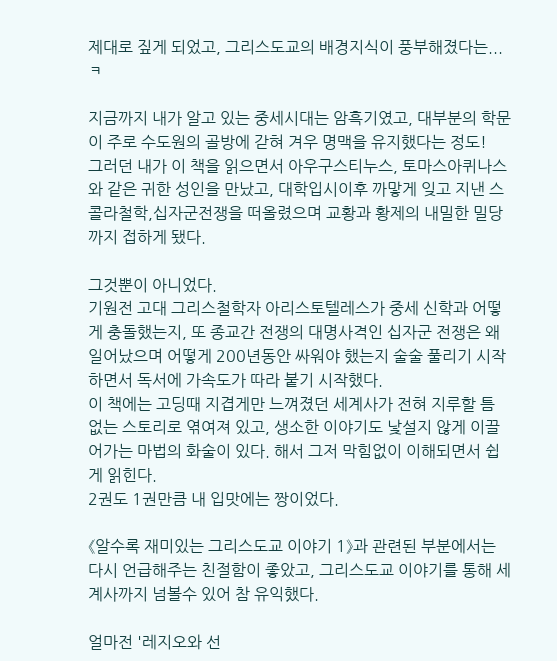제대로 짚게 되었고, 그리스도교의 배경지식이 풍부해졌다는...ㅋ

지금까지 내가 알고 있는 중세시대는 암흑기였고, 대부분의 학문이 주로 수도원의 골방에 갇혀 겨우 명맥을 유지했다는 정도!
그러던 내가 이 책을 읽으면서 아우구스티누스, 토마스아퀴나스와 같은 귀한 성인을 만났고, 대학입시이후 까맣게 잊고 지낸 스콜라철학,십자군전쟁을 떠올렸으며 교황과 황제의 내밀한 밀당까지 접하게 됐다.

그것뿐이 아니었다.
기원전 고대 그리스철학자 아리스토텔레스가 중세 신학과 어떻게 충돌했는지, 또 종교간 전쟁의 대명사격인 십자군 전쟁은 왜 일어났으며 어떻게 200년동안 싸워야 했는지 술술 풀리기 시작하면서 독서에 가속도가 따라 붙기 시작했다.
이 책에는 고딩때 지겹게만 느껴졌던 세계사가 전혀 지루할 틈 없는 스토리로 엮여져 있고, 생소한 이야기도 낯설지 않게 이끌어가는 마법의 화술이 있다. 해서 그저 막힘없이 이해되면서 쉽게 읽힌다.
2권도 1권만큼 내 입맛에는 짱이었다.

《알수록 재미있는 그리스도교 이야기 1》과 관련된 부분에서는 다시 언급해주는 친절함이 좋았고, 그리스도교 이야기를 통해 세계사까지 넘볼수 있어 참 유익했다.

얼마전 '레지오와 선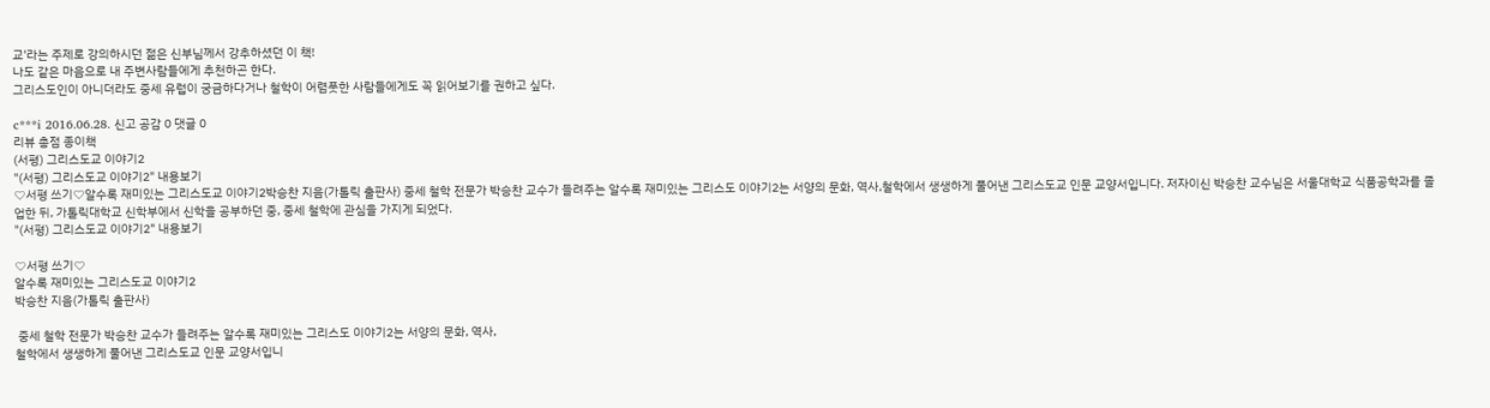교'라는 주제로 강의하시던 젊은 신부님께서 강추하셨던 이 책!
나도 같은 마음으로 내 주변사람들에게 추천하곤 한다.
그리스도인이 아니더라도 중세 유럽이 궁금하다거나 철학이 어렴풋한 사람들에게도 꼭 읽어보기를 권하고 싶다.

c***i 2016.06.28. 신고 공감 0 댓글 0
리뷰 총점 종이책
(서평) 그리스도교 이야기2
"(서평) 그리스도교 이야기2" 내용보기
♡서평 쓰기♡알수록 재미있는 그리스도교 이야기2박승찬 지음(가톨릭 출판사) 중세 철학 전문가 박승찬 교수가 들려주는 알수록 재미있는 그리스도 이야기2는 서양의 문화, 역사,철학에서 생생하게 풀어낸 그리스도교 인문 교양서입니다. 저자이신 박승찬 교수님은 서울대학교 식품공학과를 졸업한 뒤, 가톨릭대학교 신학부에서 신학을 공부하던 중, 중세 철학에 관심을 가지게 되었다.
"(서평) 그리스도교 이야기2" 내용보기

♡서평 쓰기♡
알수록 재미있는 그리스도교 이야기2
박승찬 지음(가톨릭 출판사)

 중세 철학 전문가 박승찬 교수가 들려주는 알수록 재미있는 그리스도 이야기2는 서양의 문화, 역사,
철학에서 생생하게 풀어낸 그리스도교 인문 교양서입니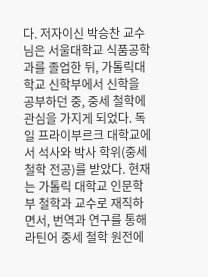다. 저자이신 박승찬 교수님은 서울대학교 식품공학과를 졸업한 뒤, 가톨릭대학교 신학부에서 신학을 공부하던 중, 중세 철학에 관심을 가지게 되었다. 독일 프라이부르크 대학교에서 석사와 박사 학위(중세 철학 전공)를 받았다. 현재는 가톨릭 대학교 인문학부 철학과 교수로 재직하면서, 번역과 연구를 통해 라틴어 중세 철학 원전에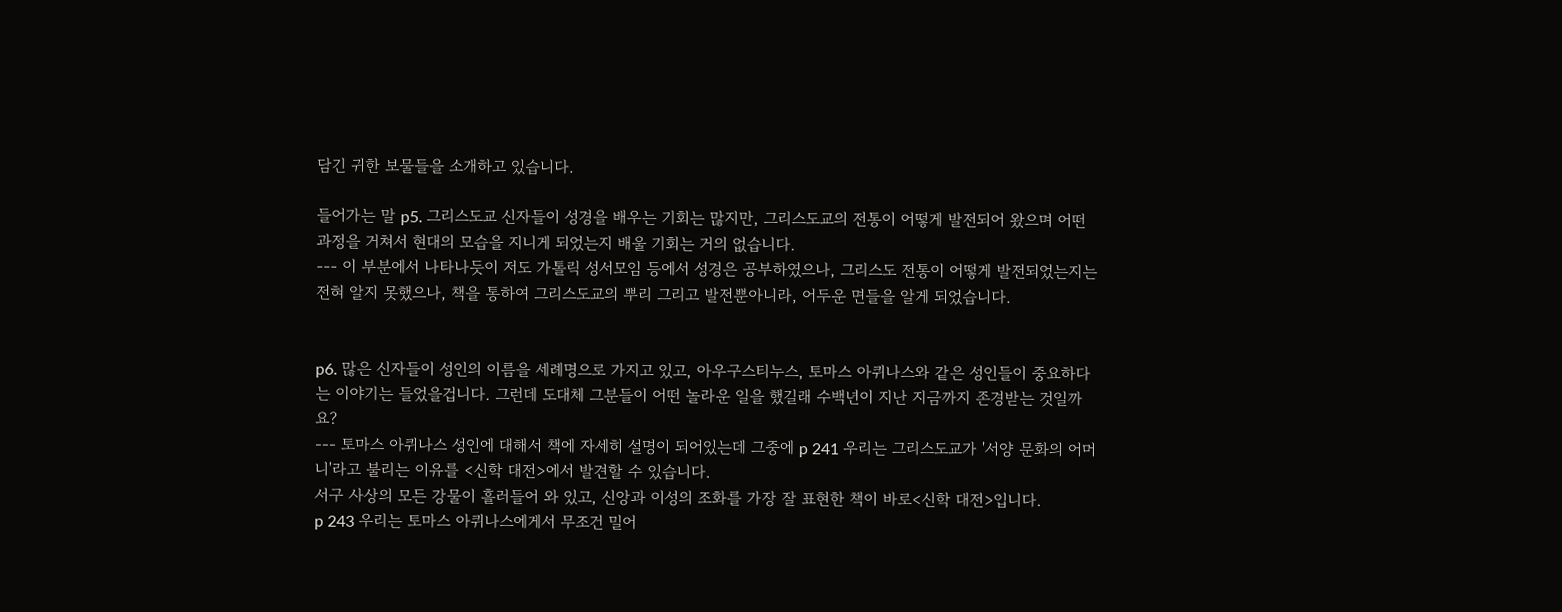담긴 귀한 보물들을 소개하고 있습니다.

들어가는 말 p5. 그리스도교 신자들이 성경을 배우는 기회는 많지만, 그리스도교의 전통이 어떻게 발전되어 왔으며 어떤 과정을 거쳐서 현대의 모습을 지니게 되었는지 배울 기회는 거의 없습니다.
--- 이 부분에서 나타나듯이 저도 가톨릭 성서모임 등에서 성경은 공부하였으나, 그리스도 전통이 어떻게 발전되었는지는 전혀 알지 못했으나, 책을 통하여 그리스도교의 뿌리 그리고 발전뿐아니라, 어두운 면들을 알게 되었습니다.


p6. 많은 신자들이 성인의 이름을 세례명으로 가지고 있고, 아우구스티누스, 토마스 아퀴나스와 같은 성인들이 중요하다는 이야기는 들었을겁니다. 그런데 도대체 그분들이 어떤 놀라운 일을 했길래 수백년이 지난 지금까지 존경받는 것일까요?
--- 토마스 아퀴나스 성인에 대해서 책에 자세히 설명이 되어있는데 그중에 p 241 우리는 그리스도교가 '서양 문화의 어머니'라고 불리는 이유를 <신학 대전>에서 발견할 수 있습니다.
서구 사상의 모든 강물이 흘러들어 와 있고, 신앙과 이성의 조화를 가장 잘 표현한 책이 바로<신학 대전>입니다.
p 243 우리는 토마스 아퀴나스에게서 무조건 밀어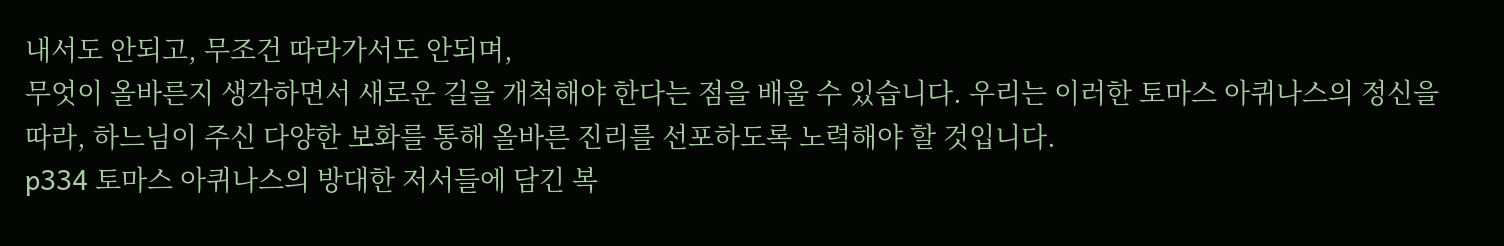내서도 안되고, 무조건 따라가서도 안되며,
무엇이 올바른지 생각하면서 새로운 길을 개척해야 한다는 점을 배울 수 있습니다. 우리는 이러한 토마스 아퀴나스의 정신을 따라, 하느님이 주신 다양한 보화를 통해 올바른 진리를 선포하도록 노력해야 할 것입니다.
p334 토마스 아퀴나스의 방대한 저서들에 담긴 복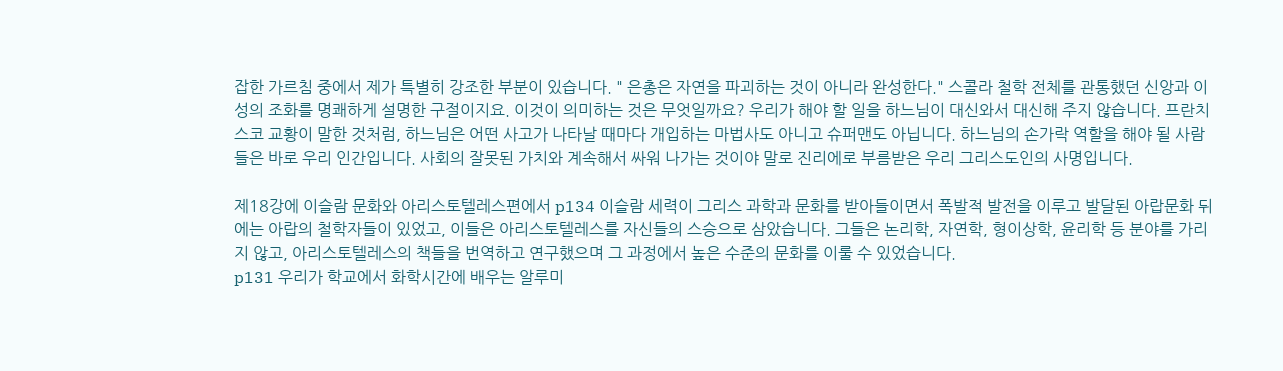잡한 가르침 중에서 제가 특별히 강조한 부분이 있습니다. " 은총은 자연을 파괴하는 것이 아니라 완성한다." 스콜라 철학 전체를 관통했던 신앙과 이성의 조화를 명쾌하게 설명한 구절이지요. 이것이 의미하는 것은 무엇일까요? 우리가 해야 할 일을 하느님이 대신와서 대신해 주지 않습니다. 프란치스코 교황이 말한 것처럼, 하느님은 어떤 사고가 나타날 때마다 개입하는 마법사도 아니고 슈퍼맨도 아닙니다. 하느님의 손가락 역할을 해야 될 사람들은 바로 우리 인간입니다. 사회의 잘못된 가치와 계속해서 싸워 나가는 것이야 말로 진리에로 부름받은 우리 그리스도인의 사명입니다.

제18강에 이슬람 문화와 아리스토텔레스편에서 p134 이슬람 세력이 그리스 과학과 문화를 받아들이면서 폭발적 발전을 이루고 발달된 아랍문화 뒤에는 아랍의 철학자들이 있었고, 이들은 아리스토텔레스를 자신들의 스승으로 삼았습니다. 그들은 논리학, 자연학, 형이상학, 윤리학 등 분야를 가리지 않고, 아리스토텔레스의 책들을 번역하고 연구했으며 그 과정에서 높은 수준의 문화를 이룰 수 있었습니다.
p131 우리가 학교에서 화학시간에 배우는 알루미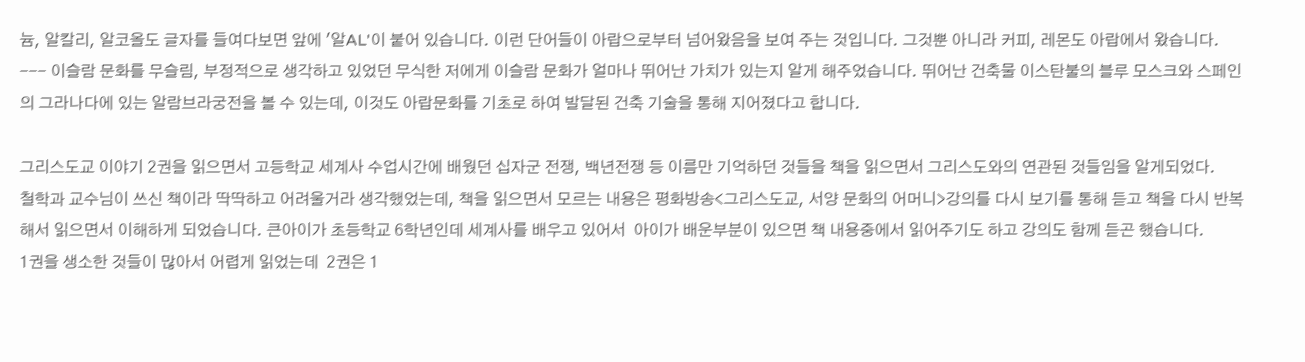늄, 알칼리, 알코올도 글자를 들여다보면 앞에 '알AL'이 붙어 있습니다. 이런 단어들이 아랍으로부터 넘어왔음을 보여 주는 것입니다. 그것뿐 아니라 커피, 레몬도 아랍에서 왔습니다.
--- 이슬람 문화를 무슬림, 부정적으로 생각하고 있었던 무식한 저에게 이슬람 문화가 얼마나 뛰어난 가치가 있는지 알게 해주었습니다. 뛰어난 건축물 이스탄불의 블루 모스크와 스페인의 그라나다에 있는 알람브라궁전을 볼 수 있는데, 이것도 아랍문화를 기초로 하여 발달된 건축 기술을 통해 지어졌다고 합니다.

그리스도교 이야기 2권을 읽으면서 고등학교 세계사 수업시간에 배웠던 십자군 전쟁, 백년전쟁 등 이름만 기억하던 것들을 책을 읽으면서 그리스도와의 연관된 것들임을 알게되었다.
철학과 교수님이 쓰신 책이라 딱딱하고 어려울거라 생각했었는데, 책을 읽으면서 모르는 내용은 평화방송<그리스도교, 서양 문화의 어머니>강의를 다시 보기를 통해 듣고 책을 다시 반복해서 읽으면서 이해하게 되었습니다. 큰아이가 초등학교 6학년인데 세계사를 배우고 있어서  아이가 배운부분이 있으면 책 내용중에서 읽어주기도 하고 강의도 함께 듣곤 했습니다.
1권을 생소한 것들이 많아서 어렵게 읽었는데  2권은 1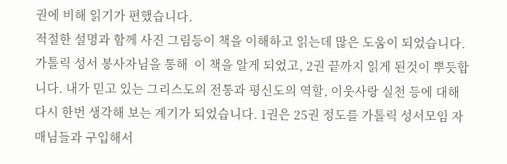권에 비해 읽기가 편했습니다.
적절한 설명과 함께 사진 그림등이 책을 이해하고 읽는데 많은 도움이 되었습니다. 가톨릭 성서 봉사자님을 통해  이 책을 알게 되었고, 2권 끝까지 읽게 된것이 뿌듯합니다. 내가 믿고 있는 그리스도의 전통과 평신도의 역할, 이웃사랑 실천 등에 대해 다시 한번 생각해 보는 계기가 되었습니다. 1권은 25권 정도를 가톨릭 성서모임 자매님들과 구입해서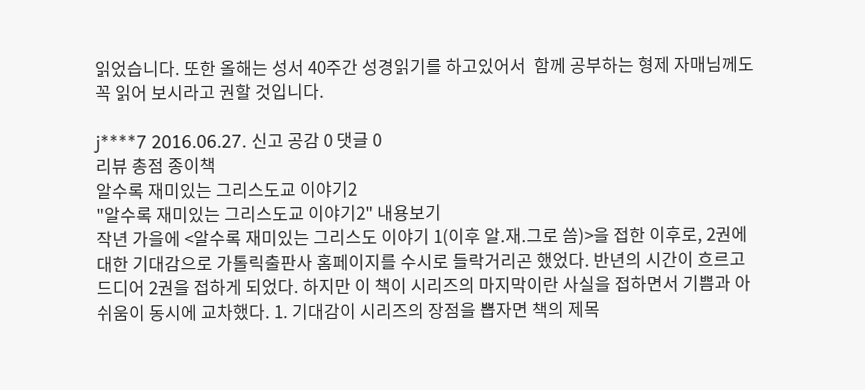읽었습니다. 또한 올해는 성서 40주간 성경읽기를 하고있어서  함께 공부하는 형제 자매님께도 꼭 읽어 보시라고 권할 것입니다.

j****7 2016.06.27. 신고 공감 0 댓글 0
리뷰 총점 종이책
알수록 재미있는 그리스도교 이야기2
"알수록 재미있는 그리스도교 이야기2" 내용보기
작년 가을에 <알수록 재미있는 그리스도 이야기 1(이후 알.재.그로 씀)>을 접한 이후로, 2권에 대한 기대감으로 가톨릭출판사 홈페이지를 수시로 들락거리곤 했었다. 반년의 시간이 흐르고 드디어 2권을 접하게 되었다. 하지만 이 책이 시리즈의 마지막이란 사실을 접하면서 기쁨과 아쉬움이 동시에 교차했다. 1. 기대감이 시리즈의 장점을 뽑자면 책의 제목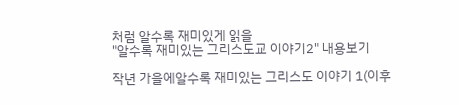처럼 알수록 재미있게 읽을
"알수록 재미있는 그리스도교 이야기2" 내용보기

작년 가을에알수록 재미있는 그리스도 이야기 1(이후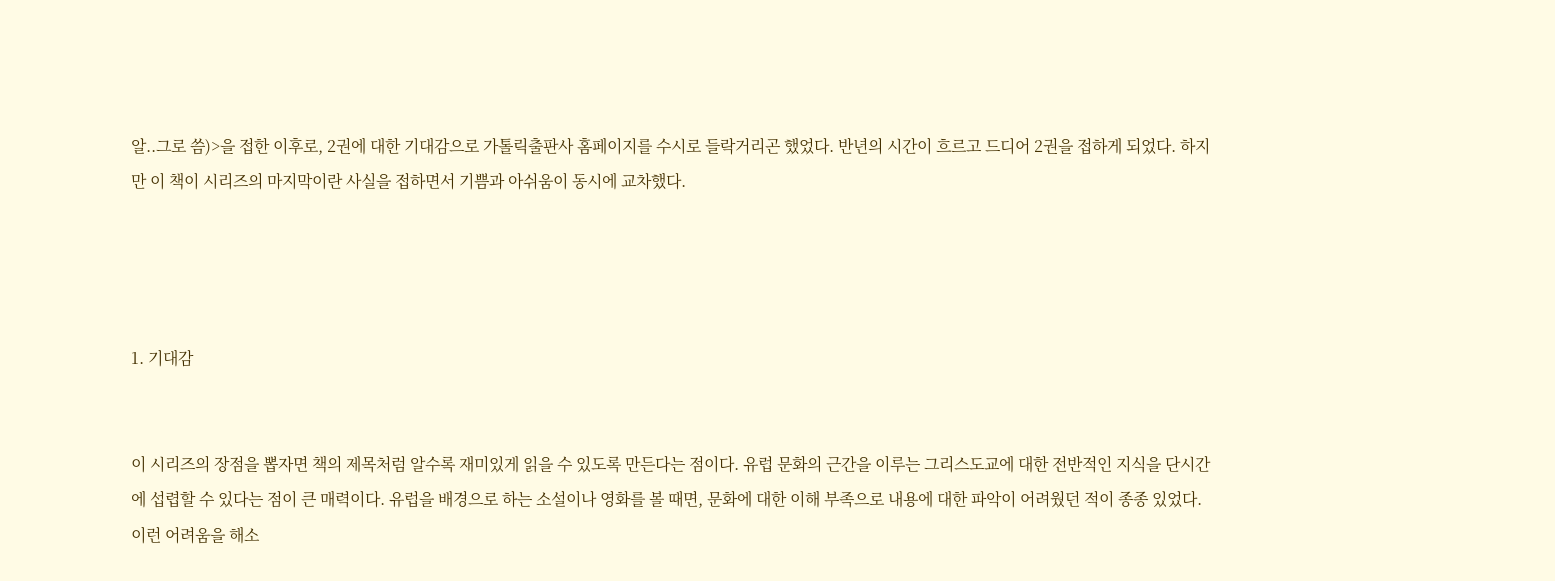알..그로 씀)>을 접한 이후로, 2권에 대한 기대감으로 가톨릭출판사 홈페이지를 수시로 들락거리곤 했었다. 반년의 시간이 흐르고 드디어 2권을 접하게 되었다. 하지만 이 책이 시리즈의 마지막이란 사실을 접하면서 기쁨과 아쉬움이 동시에 교차했다.




1. 기대감


이 시리즈의 장점을 뽑자면 책의 제목처럼 알수록 재미있게 읽을 수 있도록 만든다는 점이다. 유럽 문화의 근간을 이루는 그리스도교에 대한 전반적인 지식을 단시간에 섭렵할 수 있다는 점이 큰 매력이다. 유럽을 배경으로 하는 소설이나 영화를 볼 때면, 문화에 대한 이해 부족으로 내용에 대한 파악이 어려웠던 적이 종종 있었다. 이런 어려움을 해소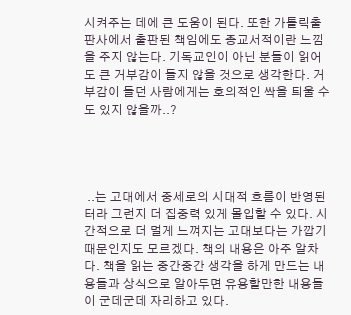시켜주는 데에 큰 도움이 된다. 또한 가톨릭출판사에서 출판된 책임에도 종교서적이란 느낌을 주지 않는다. 기독교인이 아닌 분들이 읽어도 큰 거부감이 들지 않을 것으로 생각한다. 거부감이 들던 사람에게는 호의적인 싹을 틔울 수도 있지 않을까..?




 ..는 고대에서 중세로의 시대적 흐름이 반영된 터라 그런지 더 집중력 있게 몰입할 수 있다. 시간적으로 더 멀게 느껴지는 고대보다는 가깝기 때문인지도 모르겠다. 책의 내용은 아주 알차다. 책을 읽는 중간중간 생각을 하게 만드는 내용들과 상식으로 알아두면 유용할만한 내용들이 군데군데 자리하고 있다.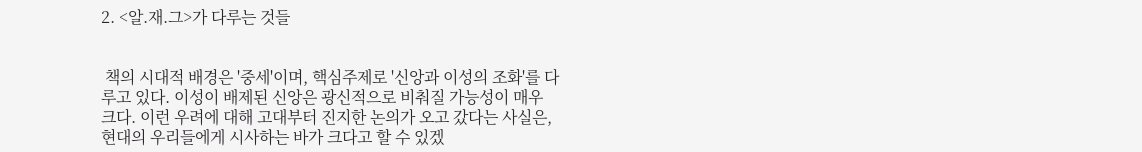2. <알.재.그>가 다루는 것들


 책의 시대적 배경은 '중세'이며, 핵심주제로 '신앙과 이성의 조화'를 다루고 있다. 이성이 배제된 신앙은 광신적으로 비춰질 가능성이 매우 크다. 이런 우려에 대해 고대부터 진지한 논의가 오고 갔다는 사실은, 현대의 우리들에게 시사하는 바가 크다고 할 수 있겠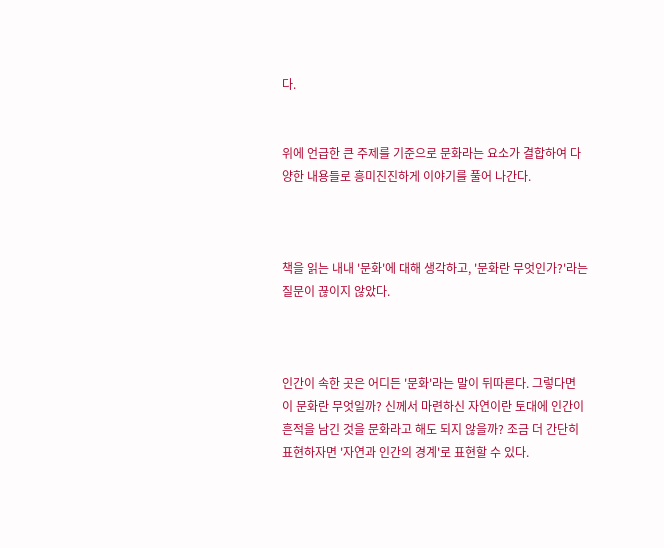다.


위에 언급한 큰 주제를 기준으로 문화라는 요소가 결합하여 다양한 내용들로 흥미진진하게 이야기를 풀어 나간다.



책을 읽는 내내 '문화'에 대해 생각하고, '문화란 무엇인가?'라는 질문이 끊이지 않았다.



인간이 속한 곳은 어디든 '문화'라는 말이 뒤따른다. 그렇다면 이 문화란 무엇일까? 신께서 마련하신 자연이란 토대에 인간이 흔적을 남긴 것을 문화라고 해도 되지 않을까? 조금 더 간단히 표현하자면 '자연과 인간의 경계'로 표현할 수 있다.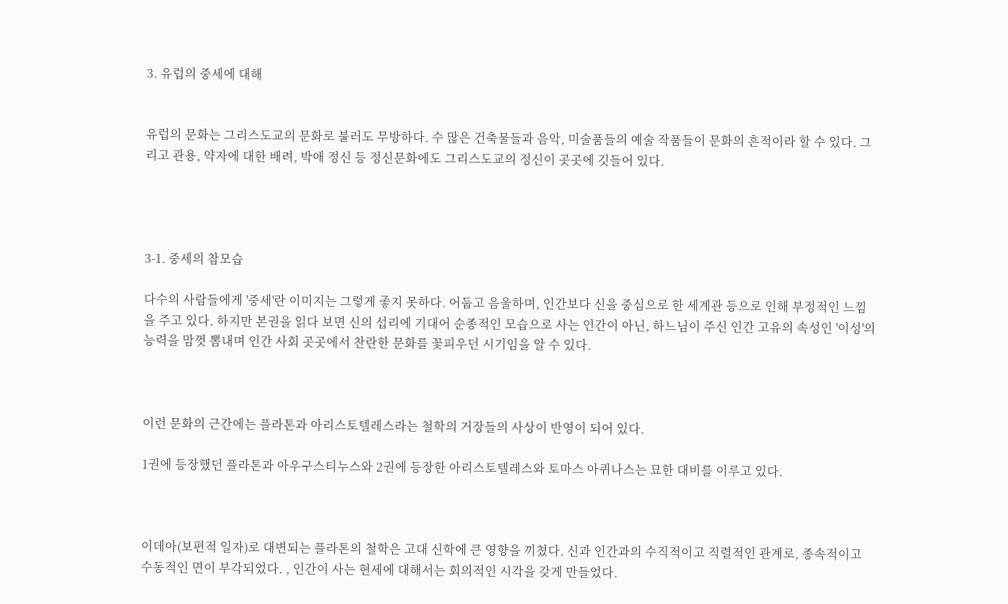3. 유럽의 중세에 대해


유럽의 문화는 그리스도교의 문화로 불러도 무방하다. 수 많은 건축물들과 음악, 미술품들의 예술 작품들이 문화의 흔적이라 할 수 있다. 그리고 관용, 약자에 대한 배려, 박애 정신 등 정신문화에도 그리스도교의 정신이 곳곳에 깃들어 있다.




3-1. 중세의 참모습

다수의 사람들에게 '중세'란 이미지는 그렇게 좋지 못하다. 어둡고 음울하며, 인간보다 신을 중심으로 한 세계관 등으로 인해 부정적인 느낌을 주고 있다. 하지만 본권을 읽다 보면 신의 섭리에 기대어 순종적인 모습으로 사는 인간이 아닌, 하느님이 주신 인간 고유의 속성인 '이성'의 능력을 맘껏 뽐내며 인간 사회 곳곳에서 찬란한 문화를 꽃피우던 시기임을 알 수 있다.



이런 문화의 근간에는 플라톤과 아리스토텔레스라는 철학의 거장들의 사상이 반영이 되어 있다.

1권에 등장했던 플라톤과 아우구스티누스와 2권에 등장한 아리스토텔레스와 토마스 아퀴나스는 묘한 대비를 이루고 있다.



이데아(보편적 일자)로 대변되는 플라톤의 철학은 고대 신학에 큰 영향을 끼쳤다. 신과 인간과의 수직적이고 직렬적인 관계로, 종속적이고 수동적인 면이 부각되었다. , 인간이 사는 현세에 대해서는 회의적인 시각을 갖게 만들었다.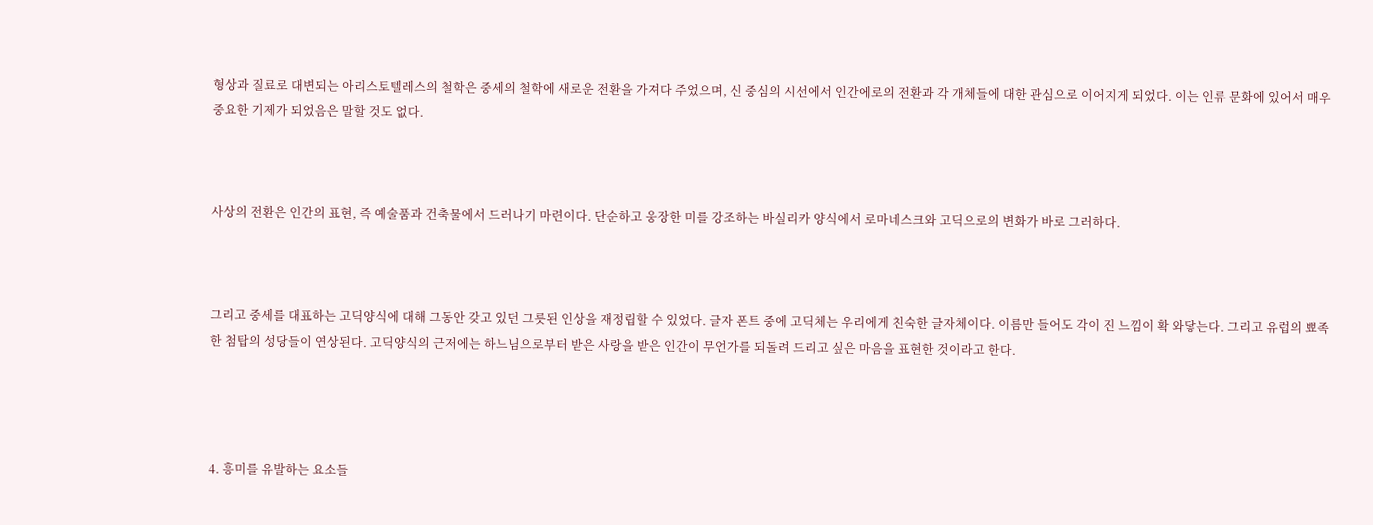형상과 질료로 대변되는 아리스토텔레스의 철학은 중세의 철학에 새로운 전환을 가져다 주었으며, 신 중심의 시선에서 인간에로의 전환과 각 개체들에 대한 관심으로 이어지게 되었다. 이는 인류 문화에 있어서 매우 중요한 기제가 되었음은 말할 것도 없다.



사상의 전환은 인간의 표현, 즉 예술품과 건축물에서 드러나기 마련이다. 단순하고 웅장한 미를 강조하는 바실리카 양식에서 로마네스크와 고딕으로의 변화가 바로 그러하다.



그리고 중세를 대표하는 고딕양식에 대해 그동안 갖고 있던 그릇된 인상을 재정립할 수 있었다. 글자 폰트 중에 고딕체는 우리에게 친숙한 글자체이다. 이름만 들어도 각이 진 느낌이 확 와닿는다. 그리고 유럽의 뾰족한 첨탑의 성당들이 연상된다. 고딕양식의 근저에는 하느님으로부터 받은 사랑을 받은 인간이 무언가를 되돌려 드리고 싶은 마음을 표현한 것이라고 한다.




4. 흥미를 유발하는 요소들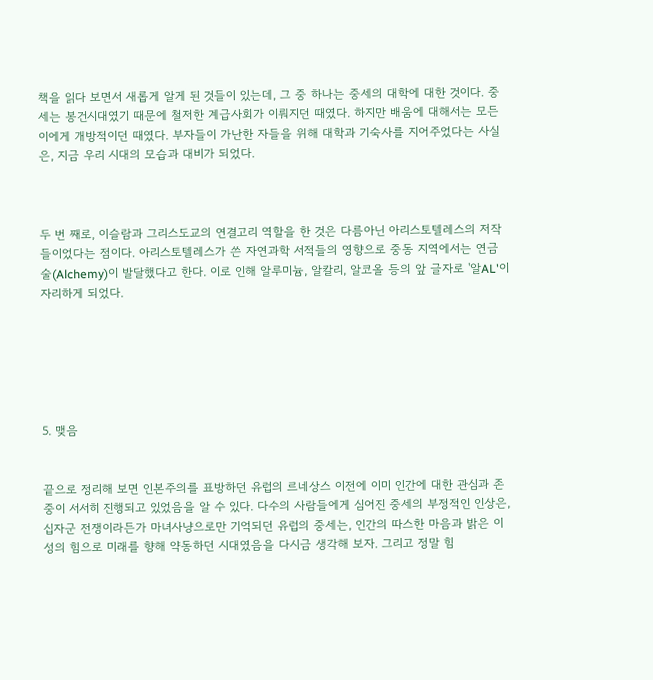책을 읽다 보면서 새롭게 알게 된 것들이 있는데, 그 중 하나는 중세의 대학에 대한 것이다. 중세는 봉건시대였기 때문에 철저한 계급사회가 이뤄지던 때였다. 하지만 배움에 대해서는 모든 이에게 개방적이던 때였다. 부자들이 가난한 자들을 위해 대학과 기숙사를 지어주었다는 사실은, 지금 우리 시대의 모습과 대비가 되었다.



두 번 째로, 이슬람과 그리스도교의 연결고리 역할을 한 것은 다름아닌 아리스토텔레스의 저작들이었다는 점이다. 아리스토텔레스가 쓴 자연과학 서적들의 영향으로 중동 지역에서는 연금술(Alchemy)이 발달했다고 한다. 이로 인해 알루미늄, 알칼리, 알코올 등의 앞 글자로 '알AL'이 자리하게 되었다.






5. 맺음


끝으로 정리해 보면 인본주의를 표방하던 유럽의 르네상스 이전에 이미 인간에 대한 관심과 존중이 서서히 진행되고 있었음을 알 수 있다. 다수의 사람들에게 심어진 중세의 부정적인 인상은, 십자군 전쟁이라든가 마녀사냥으로만 기억되던 유럽의 중세는, 인간의 따스한 마음과 밝은 이성의 힘으로 미래를 향해 약동하던 시대였음을 다시금 생각해 보자. 그리고 정말 힘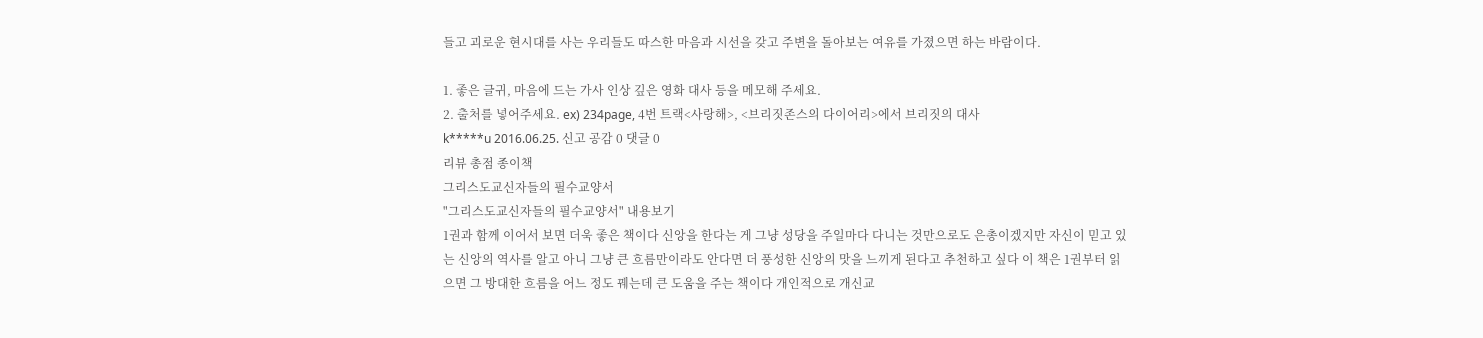들고 괴로운 현시대를 사는 우리들도 따스한 마음과 시선을 갖고 주변을 돌아보는 여유를 가졌으면 하는 바람이다.

1. 좋은 글귀, 마음에 드는 가사 인상 깊은 영화 대사 등을 메모해 주세요.
2. 출처를 넣어주세요. ex) 234page, 4번 트랙<사랑해>, <브리짓존스의 다이어리>에서 브리짓의 대사
k*****u 2016.06.25. 신고 공감 0 댓글 0
리뷰 총점 종이책
그리스도교신자들의 필수교양서
"그리스도교신자들의 필수교양서" 내용보기
1권과 함께 이어서 보면 더욱 좋은 책이다 신앙을 한다는 게 그냥 성당을 주일마다 다니는 것만으로도 은총이겠지만 자신이 믿고 있는 신앙의 역사를 알고 아니 그냥 큰 흐름만이라도 안다면 더 풍성한 신앙의 맛을 느끼게 된다고 추천하고 싶다 이 책은 1권부터 읽으면 그 방대한 흐름을 어느 정도 꿰는데 큰 도움을 주는 책이다 개인적으로 개신교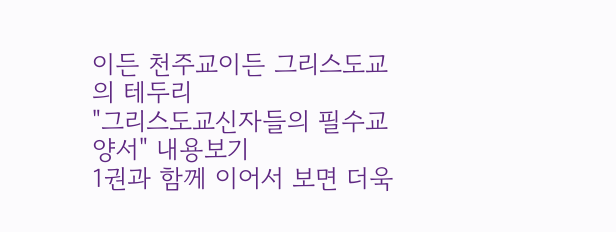이든 천주교이든 그리스도교의 테두리
"그리스도교신자들의 필수교양서" 내용보기
1권과 함께 이어서 보면 더욱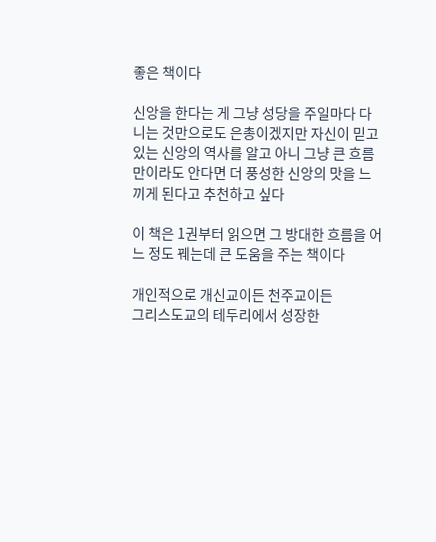좋은 책이다

신앙을 한다는 게 그냥 성당을 주일마다 다니는 것만으로도 은총이겠지만 자신이 믿고 있는 신앙의 역사를 알고 아니 그냥 큰 흐름만이라도 안다면 더 풍성한 신앙의 맛을 느끼게 된다고 추천하고 싶다

이 책은 1권부터 읽으면 그 방대한 흐름을 어느 정도 꿰는데 큰 도움을 주는 책이다

개인적으로 개신교이든 천주교이든
그리스도교의 테두리에서 성장한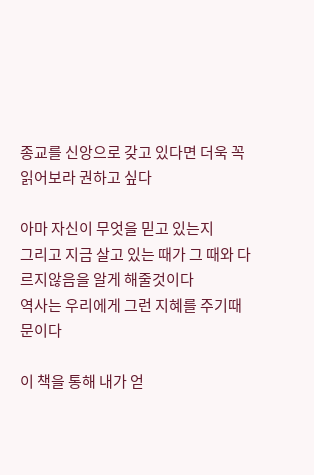종교를 신앙으로 갖고 있다면 더욱 꼭 읽어보라 권하고 싶다

아마 자신이 무엇을 믿고 있는지
그리고 지금 살고 있는 때가 그 때와 다르지않음을 알게 해줄것이다
역사는 우리에게 그런 지혜를 주기때문이다

이 책을 통해 내가 얻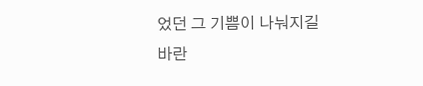었던 그 기쁨이 나눠지길 바란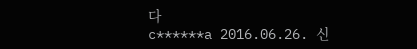다
c******a 2016.06.26. 신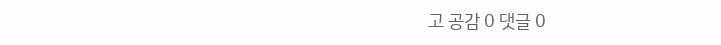고 공감 0 댓글 0